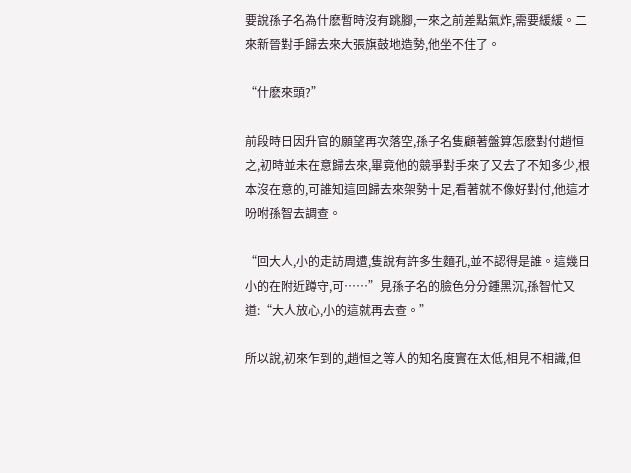要說孫子名為什麽暫時沒有跳腳,一來之前差點氣炸,需要緩緩。二來新晉對手歸去來大張旗鼓地造勢,他坐不住了。

“什麽來頭?”

前段時日因升官的願望再次落空,孫子名隻顧著盤算怎麽對付趙恒之,初時並未在意歸去來,畢竟他的競爭對手來了又去了不知多少,根本沒在意的,可誰知這回歸去來架勢十足,看著就不像好對付,他這才吩咐孫智去調查。

“回大人,小的走訪周遭,隻說有許多生麵孔,並不認得是誰。這幾日小的在附近蹲守,可……”見孫子名的臉色分分鍾黑沉,孫智忙又道:“大人放心,小的這就再去查。”

所以說,初來乍到的,趙恒之等人的知名度實在太低,相見不相識,但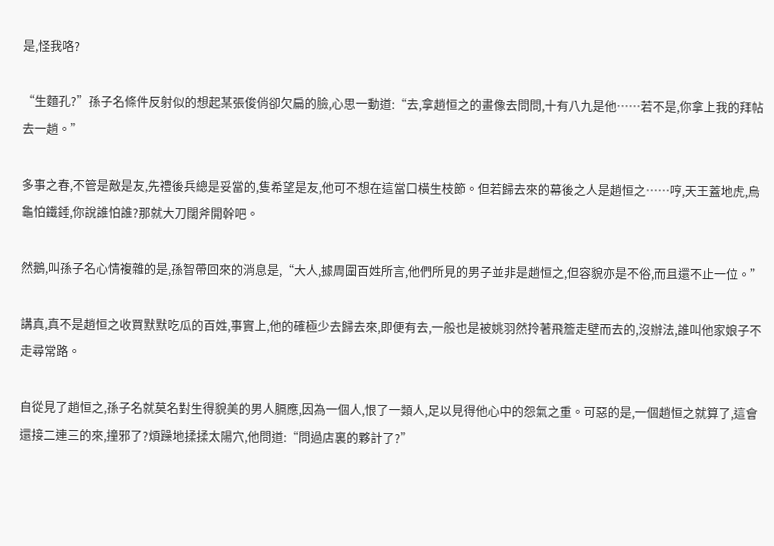是,怪我咯?

“生麵孔?”孫子名條件反射似的想起某張俊俏卻欠扁的臉,心思一動道:“去,拿趙恒之的畫像去問問,十有八九是他……若不是,你拿上我的拜帖去一趟。”

多事之春,不管是敵是友,先禮後兵總是妥當的,隻希望是友,他可不想在這當口橫生枝節。但若歸去來的幕後之人是趙恒之……哼,天王蓋地虎,烏龜怕鐵錘,你說誰怕誰?那就大刀闊斧開幹吧。

然鵝,叫孫子名心情複雜的是,孫智帶回來的消息是,“大人,據周圍百姓所言,他們所見的男子並非是趙恒之,但容貌亦是不俗,而且還不止一位。”

講真,真不是趙恒之收買默默吃瓜的百姓,事實上,他的確極少去歸去來,即便有去,一般也是被姚羽然拎著飛簷走壁而去的,沒辦法,誰叫他家娘子不走尋常路。

自從見了趙恒之,孫子名就莫名對生得貌美的男人膈應,因為一個人,恨了一類人,足以見得他心中的怨氣之重。可惡的是,一個趙恒之就算了,這會還接二連三的來,撞邪了?煩躁地揉揉太陽穴,他問道:“問過店裏的夥計了?”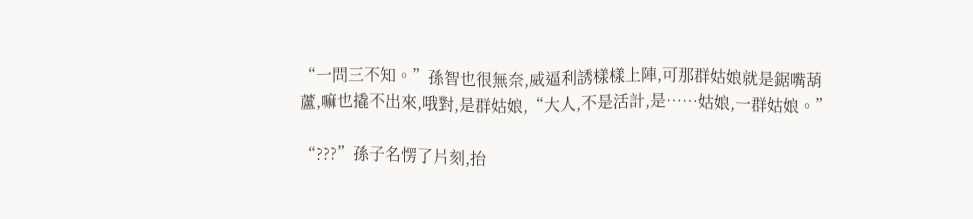“一問三不知。”孫智也很無奈,威逼利誘樣樣上陣,可那群姑娘就是鋸嘴葫蘆,嘛也撬不出來,哦對,是群姑娘,“大人,不是活計,是……姑娘,一群姑娘。”

“???”孫子名愣了片刻,抬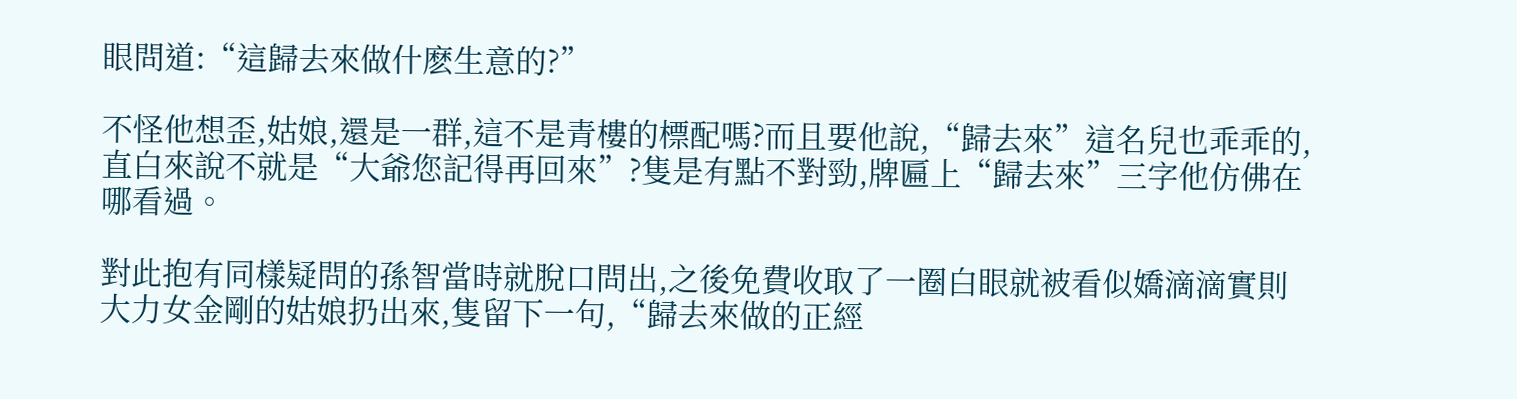眼問道:“這歸去來做什麽生意的?”

不怪他想歪,姑娘,還是一群,這不是青樓的標配嗎?而且要他說,“歸去來”這名兒也乖乖的,直白來說不就是“大爺您記得再回來”?隻是有點不對勁,牌匾上“歸去來”三字他仿佛在哪看過。

對此抱有同樣疑問的孫智當時就脫口問出,之後免費收取了一圈白眼就被看似嬌滴滴實則大力女金剛的姑娘扔出來,隻留下一句,“歸去來做的正經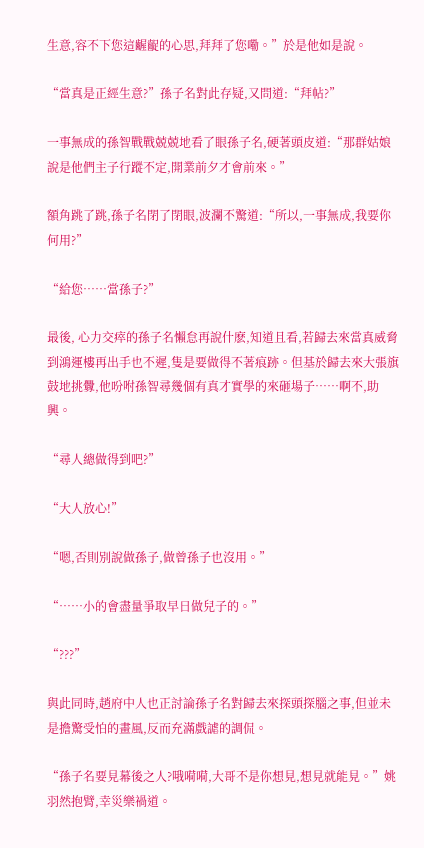生意,容不下您這齷齪的心思,拜拜了您嘞。”於是他如是說。

“當真是正經生意?”孫子名對此存疑,又問道:“拜帖?”

一事無成的孫智戰戰兢兢地看了眼孫子名,硬著頭皮道:“那群姑娘說是他們主子行蹤不定,開業前夕才會前來。”

額角跳了跳,孫子名閉了閉眼,波瀾不驚道:“所以,一事無成,我要你何用?”

“給您……當孫子?”

最後, 心力交瘁的孫子名懶怠再說什麽,知道且看,若歸去來當真威脅到鴻運樓再出手也不遲,隻是要做得不著痕跡。但基於歸去來大張旗鼓地挑釁,他吩咐孫智尋幾個有真才實學的來砸場子……啊不,助興。

“尋人總做得到吧?”

“大人放心!”

“嗯,否則別說做孫子,做曾孫子也沒用。”

“……小的會盡量爭取早日做兒子的。”

“???”

與此同時,趙府中人也正討論孫子名對歸去來探頭探腦之事,但並未是擔驚受怕的畫風,反而充滿戲謔的調侃。

“孫子名要見幕後之人?哦嗬嗬,大哥不是你想見,想見就能見。”姚羽然抱臂,幸災樂禍道。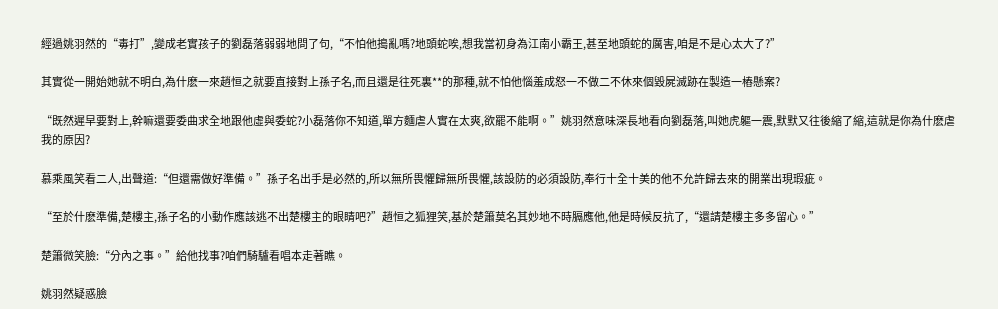經過姚羽然的“毒打”,變成老實孩子的劉磊落弱弱地問了句,“不怕他搗亂嗎?地頭蛇唉,想我當初身為江南小霸王,甚至地頭蛇的厲害,咱是不是心太大了?”

其實從一開始她就不明白,為什麽一來趙恒之就要直接對上孫子名,而且還是往死裏**的那種,就不怕他惱羞成怒一不做二不休來個毀屍滅跡在製造一樁懸案?

“既然遲早要對上,幹嘛還要委曲求全地跟他虛與委蛇?小磊落你不知道,單方麵虐人實在太爽,欲罷不能啊。”姚羽然意味深長地看向劉磊落,叫她虎軀一震,默默又往後縮了縮,這就是你為什麽虐我的原因?

慕乘風笑看二人,出聲道:“但還需做好準備。”孫子名出手是必然的,所以無所畏懼歸無所畏懼,該設防的必須設防,奉行十全十美的他不允許歸去來的開業出現瑕疵。

“至於什麽準備,楚樓主,孫子名的小動作應該逃不出楚樓主的眼睛吧?”趙恒之狐狸笑,基於楚簫莫名其妙地不時膈應他,他是時候反抗了,“還請楚樓主多多留心。”

楚簫微笑臉:“分內之事。”給他找事?咱們騎驢看唱本走著瞧。

姚羽然疑惑臉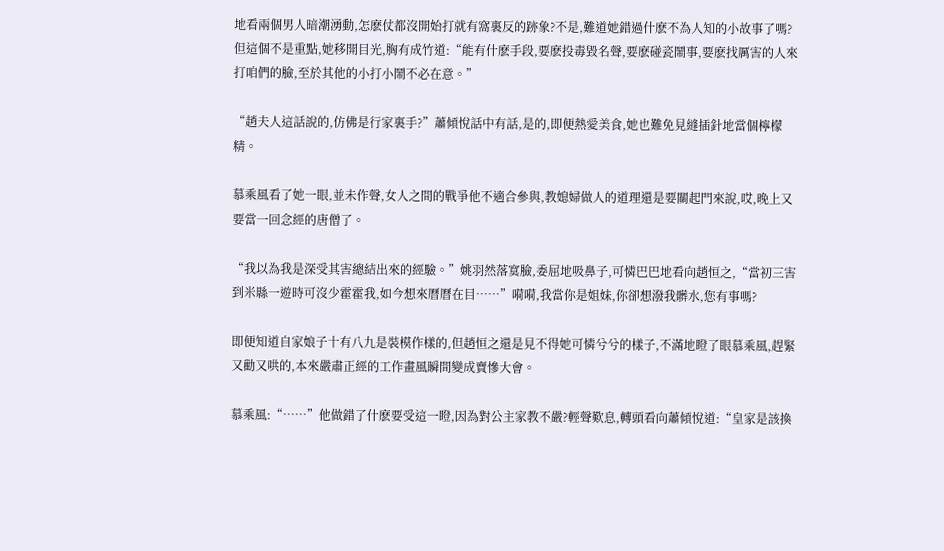地看兩個男人暗潮湧動,怎麽仗都沒開始打就有窩裏反的跡象?不是,難道她錯過什麽不為人知的小故事了嗎?但這個不是重點,她移開目光,胸有成竹道:“能有什麽手段,要麽投毒毀名聲,要麽碰瓷鬧事,要麽找厲害的人來打咱們的臉,至於其他的小打小鬧不必在意。”

“趙夫人這話說的,仿佛是行家裏手?”蕭傾悅話中有話,是的,即便熱愛美食,她也難免見縫插針地當個檸檬精。

慕乘風看了她一眼,並未作聲,女人之間的戰爭他不適合參與,教媳婦做人的道理還是要關起門來說,哎,晚上又要當一回念經的唐僧了。

“我以為我是深受其害總結出來的經驗。”姚羽然落寞臉,委屈地吸鼻子,可憐巴巴地看向趙恒之,“當初三害到米縣一遊時可沒少霍霍我,如今想來曆曆在目……”嗬嗬,我當你是姐妹,你卻想潑我髒水,您有事嗎?

即便知道自家娘子十有八九是裝模作樣的,但趙恒之還是見不得她可憐兮兮的樣子,不滿地瞪了眼慕乘風,趕緊又勸又哄的,本來嚴肅正經的工作畫風瞬間變成賣慘大會。

慕乘風:“……”他做錯了什麽要受這一瞪,因為對公主家教不嚴?輕聲歎息,轉頭看向蕭傾悅道:“皇家是該換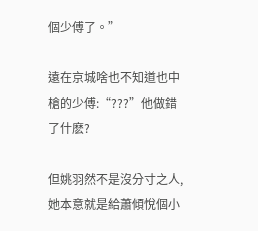個少傅了。”

遠在京城啥也不知道也中槍的少傅:“???”他做錯了什麽?

但姚羽然不是沒分寸之人,她本意就是給蕭傾悅個小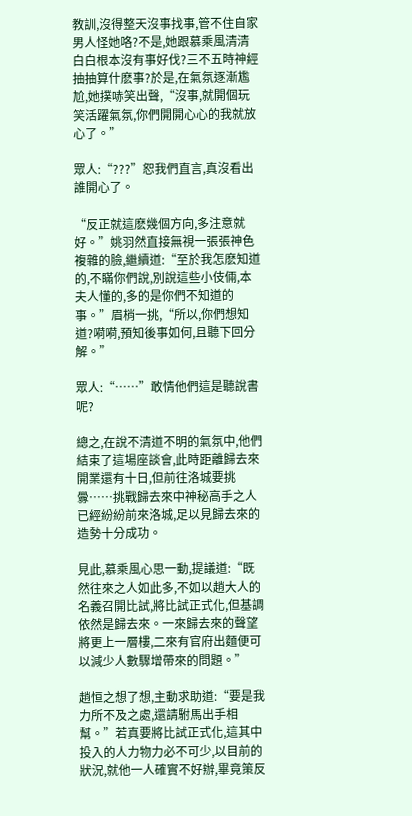教訓,沒得整天沒事找事,管不住自家男人怪她咯?不是,她跟慕乘風清清白白根本沒有事好伐?三不五時神經抽抽算什麽事?於是,在氣氛逐漸尷尬,她撲哧笑出聲,“沒事,就開個玩笑活躍氣氛,你們開開心心的我就放心了。”

眾人:“???”恕我們直言,真沒看出誰開心了。

“反正就這麽幾個方向,多注意就好。”姚羽然直接無視一張張神色複雜的臉,繼續道:“至於我怎麽知道的,不瞞你們說,別說這些小伎倆,本夫人懂的,多的是你們不知道的事。”眉梢一挑,“所以,你們想知道?嗬嗬,預知後事如何,且聽下回分解。”

眾人:“……”敢情他們這是聽說書呢?

總之,在說不清道不明的氣氛中,他們結束了這場座談會,此時距離歸去來開業還有十日,但前往洛城要挑釁……挑戰歸去來中神秘高手之人已經紛紛前來洛城,足以見歸去來的造勢十分成功。

見此,慕乘風心思一動,提議道:“既然往來之人如此多,不如以趙大人的名義召開比試,將比試正式化,但基調依然是歸去來。一來歸去來的聲望將更上一層樓,二來有官府出麵便可以減少人數驟增帶來的問題。”

趙恒之想了想,主動求助道:“要是我力所不及之處,還請駙馬出手相幫。”若真要將比試正式化,這其中投入的人力物力必不可少,以目前的狀況,就他一人確實不好辦,畢竟策反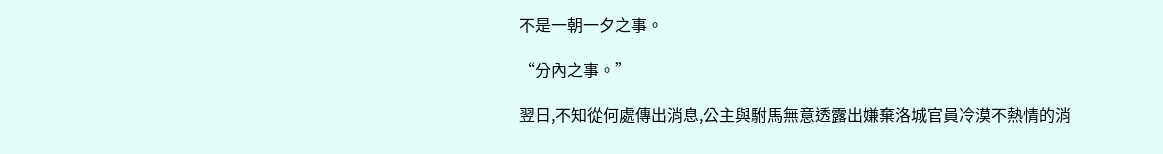不是一朝一夕之事。

“分內之事。”

翌日,不知從何處傳出消息,公主與駙馬無意透露出嫌棄洛城官員冷漠不熱情的消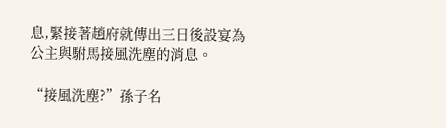息,緊接著趙府就傳出三日後設宴為公主與駙馬接風洗塵的消息。

“接風洗塵?”孫子名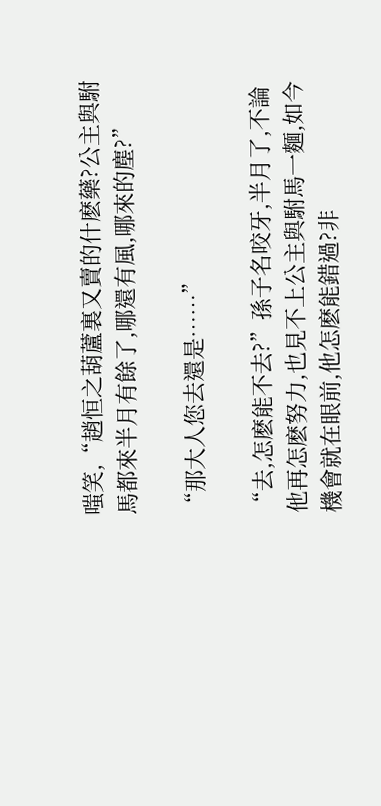嗤笑,“趙恒之葫蘆裏又賣的什麽藥?公主與駙馬都來半月有餘了,哪還有風,哪來的塵?”

“那大人您去還是……”

“去,怎麽能不去?”孫子名咬牙,半月了,不論他再怎麽努力,也見不上公主與駙馬一麵,如今機會就在眼前,他怎麽能錯過?非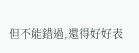但不能錯過,還得好好表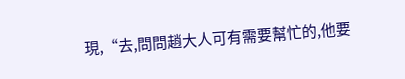現,“去,問問趙大人可有需要幫忙的,他要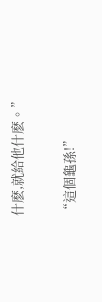什麽,就給他什麽。”

“這個龜孫!”